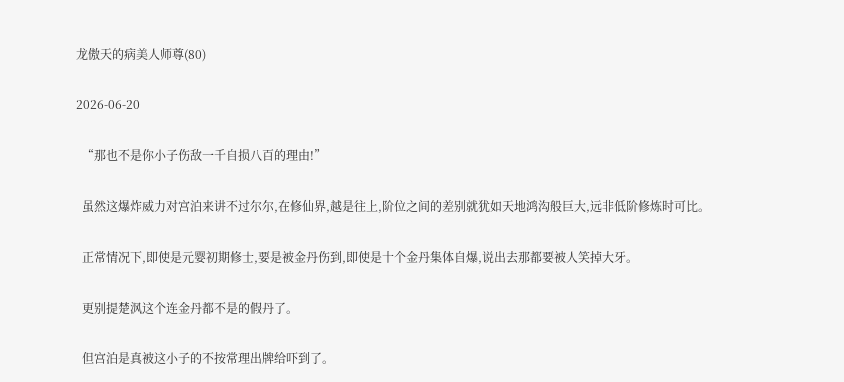龙傲天的病美人师尊(80)

2026-06-20

  “那也不是你小子伤敌一千自损八百的理由!”

  虽然这爆炸威力对宫泊来讲不过尔尔,在修仙界,越是往上,阶位之间的差别就犹如天地鸿沟般巨大,远非低阶修炼时可比。

  正常情况下,即使是元婴初期修士,要是被金丹伤到,即使是十个金丹集体自爆,说出去那都要被人笑掉大牙。

  更别提楚沨这个连金丹都不是的假丹了。

  但宫泊是真被这小子的不按常理出牌给吓到了。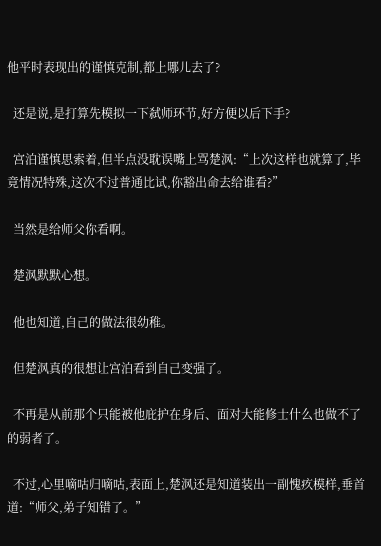他平时表现出的谨慎克制,都上哪儿去了?

  还是说,是打算先模拟一下弑师环节,好方便以后下手?

  宫泊谨慎思索着,但半点没耽误嘴上骂楚沨:“上次这样也就算了,毕竟情况特殊,这次不过普通比试,你豁出命去给谁看?”

  当然是给师父你看啊。

  楚沨默默心想。

  他也知道,自己的做法很幼稚。

  但楚沨真的很想让宫泊看到自己变强了。

  不再是从前那个只能被他庇护在身后、面对大能修士什么也做不了的弱者了。

  不过,心里嘀咕归嘀咕,表面上,楚沨还是知道装出一副愧疚模样,垂首道:“师父,弟子知错了。”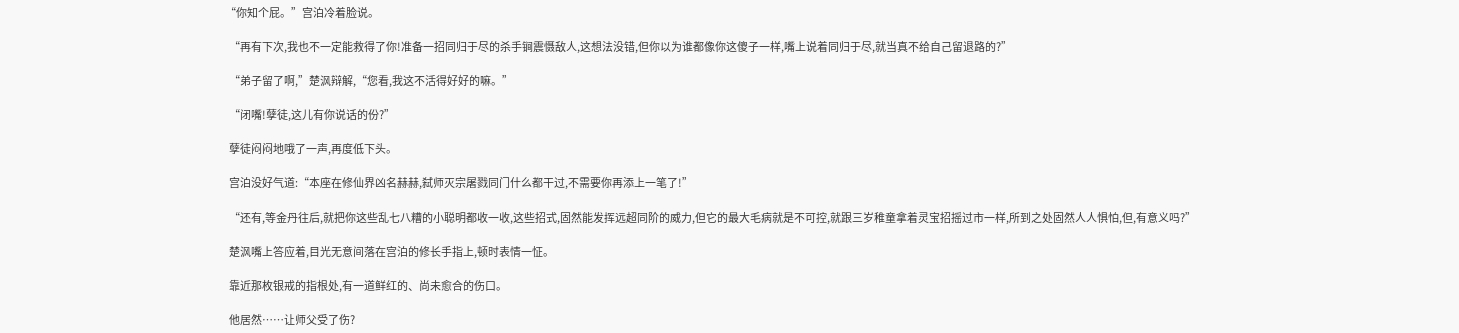“你知个屁。”宫泊冷着脸说。

  “再有下次,我也不一定能救得了你!准备一招同归于尽的杀手锏震慑敌人,这想法没错,但你以为谁都像你这傻子一样,嘴上说着同归于尽,就当真不给自己留退路的?”

  “弟子留了啊,”楚沨辩解,“您看,我这不活得好好的嘛。”

  “闭嘴!孽徒,这儿有你说话的份?”

  孽徒闷闷地哦了一声,再度低下头。

  宫泊没好气道:“本座在修仙界凶名赫赫,弑师灭宗屠戮同门什么都干过,不需要你再添上一笔了!”

  “还有,等金丹往后,就把你这些乱七八糟的小聪明都收一收,这些招式,固然能发挥远超同阶的威力,但它的最大毛病就是不可控,就跟三岁稚童拿着灵宝招摇过市一样,所到之处固然人人惧怕,但,有意义吗?”

  楚沨嘴上答应着,目光无意间落在宫泊的修长手指上,顿时表情一怔。

  靠近那枚银戒的指根处,有一道鲜红的、尚未愈合的伤口。

  他居然……让师父受了伤?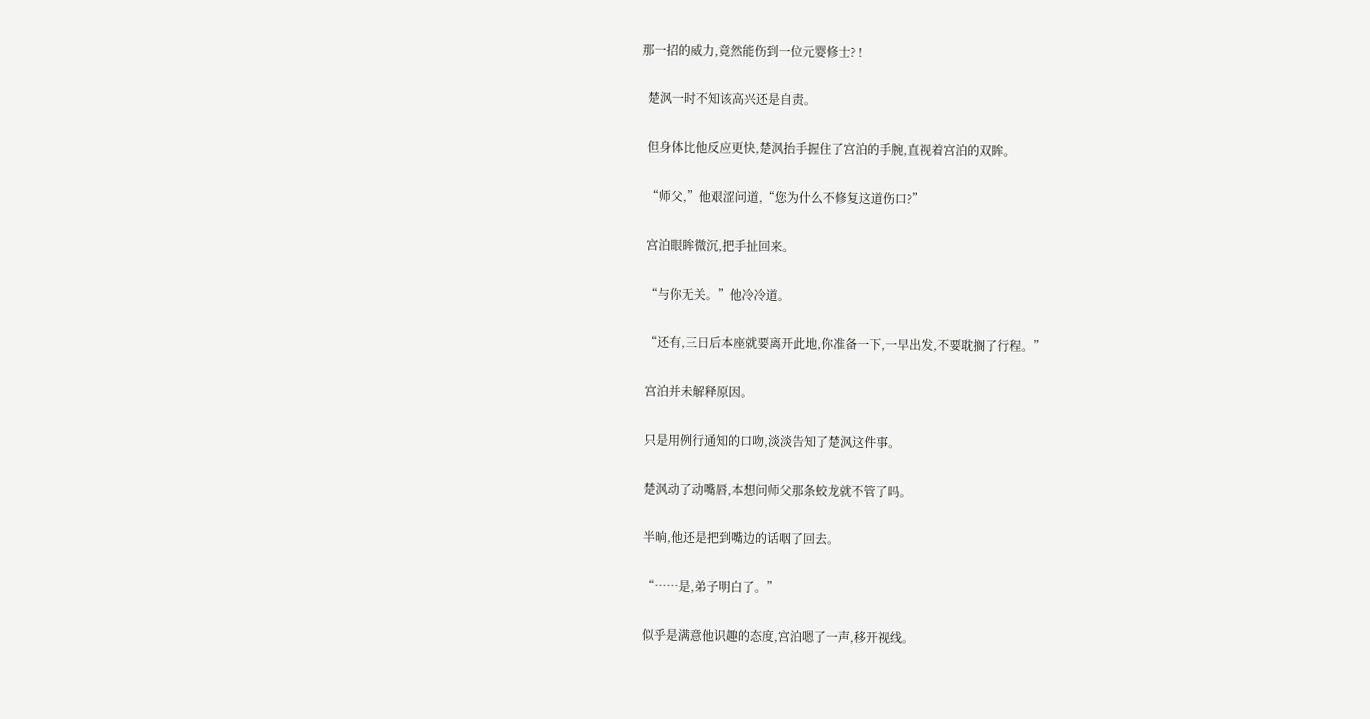那一招的威力,竟然能伤到一位元婴修士? !

  楚沨一时不知该高兴还是自责。

  但身体比他反应更快,楚沨抬手握住了宫泊的手腕,直视着宫泊的双眸。

  “师父,”他艰涩问道,“您为什么不修复这道伤口?”

  宫泊眼眸微沉,把手扯回来。

  “与你无关。”他冷冷道。

  “还有,三日后本座就要离开此地,你准备一下,一早出发,不要耽搁了行程。”

  宫泊并未解释原因。

  只是用例行通知的口吻,淡淡告知了楚沨这件事。

  楚沨动了动嘴唇,本想问师父那条蛟龙就不管了吗。

  半晌,他还是把到嘴边的话咽了回去。

  “……是,弟子明白了。”

  似乎是满意他识趣的态度,宫泊嗯了一声,移开视线。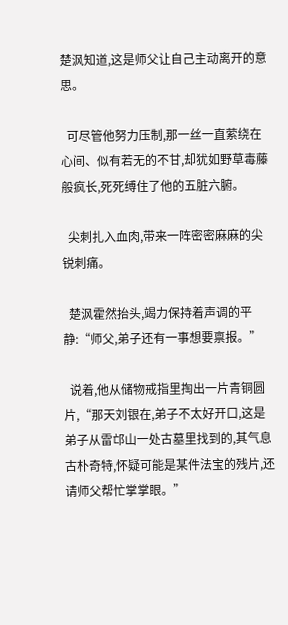楚沨知道,这是师父让自己主动离开的意思。

  可尽管他努力压制,那一丝一直萦绕在心间、似有若无的不甘,却犹如野草毒藤般疯长,死死缚住了他的五脏六腑。

  尖刺扎入血肉,带来一阵密密麻麻的尖锐刺痛。

  楚沨霍然抬头,竭力保持着声调的平静:“师父,弟子还有一事想要禀报。”

  说着,他从储物戒指里掏出一片青铜圆片,“那天刘银在,弟子不太好开口,这是弟子从雷邙山一处古墓里找到的,其气息古朴奇特,怀疑可能是某件法宝的残片,还请师父帮忙掌掌眼。”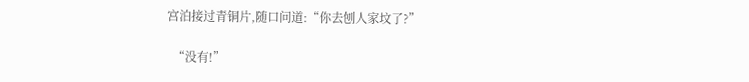宫泊接过青铜片,随口问道:“你去刨人家坟了?”

  “没有!”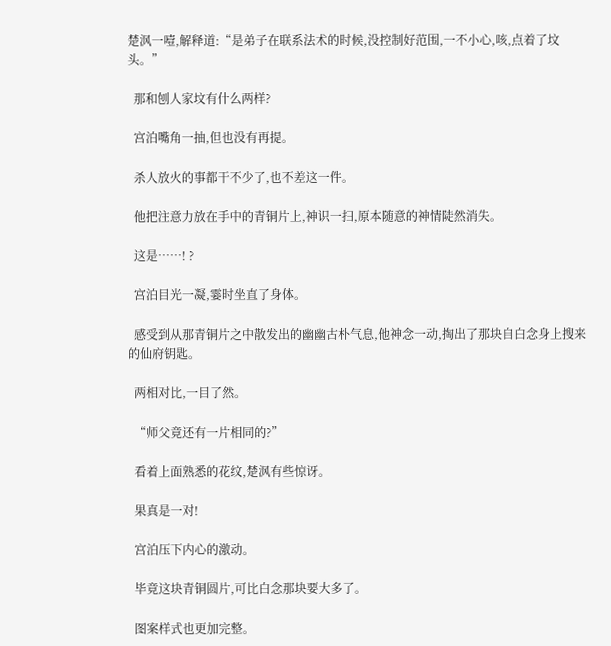楚沨一噎,解释道:“是弟子在联系法术的时候,没控制好范围,一不小心,咳,点着了坟头。”

  那和刨人家坟有什么两样?

  宫泊嘴角一抽,但也没有再提。

  杀人放火的事都干不少了,也不差这一件。

  他把注意力放在手中的青铜片上,神识一扫,原本随意的神情陡然消失。

  这是……! ?

  宫泊目光一凝,霎时坐直了身体。

  感受到从那青铜片之中散发出的幽幽古朴气息,他神念一动,掏出了那块自白念身上搜来的仙府钥匙。

  两相对比,一目了然。

  “师父竟还有一片相同的?”

  看着上面熟悉的花纹,楚沨有些惊讶。

  果真是一对!

  宫泊压下内心的激动。

  毕竟这块青铜圆片,可比白念那块要大多了。

  图案样式也更加完整。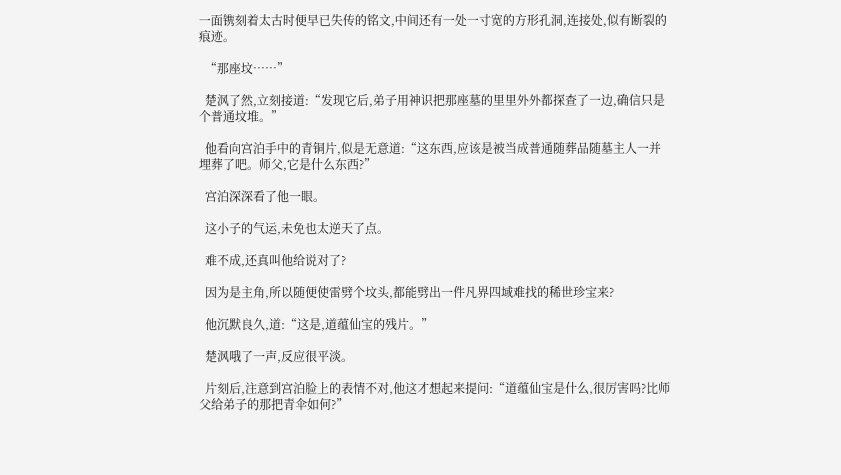一面镌刻着太古时便早已失传的铭文,中间还有一处一寸宽的方形孔洞,连接处,似有断裂的痕迹。

  “那座坟……”

  楚沨了然,立刻接道:“发现它后,弟子用神识把那座墓的里里外外都探查了一边,确信只是个普通坟堆。”

  他看向宫泊手中的青铜片,似是无意道:“这东西,应该是被当成普通随葬品随墓主人一并埋葬了吧。师父,它是什么东西?”

  宫泊深深看了他一眼。

  这小子的气运,未免也太逆天了点。

  难不成,还真叫他给说对了?

  因为是主角,所以随便使雷劈个坟头,都能劈出一件凡界四域难找的稀世珍宝来?

  他沉默良久,道:“这是,道蕴仙宝的残片。”

  楚沨哦了一声,反应很平淡。

  片刻后,注意到宫泊脸上的表情不对,他这才想起来提问:“道蕴仙宝是什么,很厉害吗?比师父给弟子的那把青伞如何?”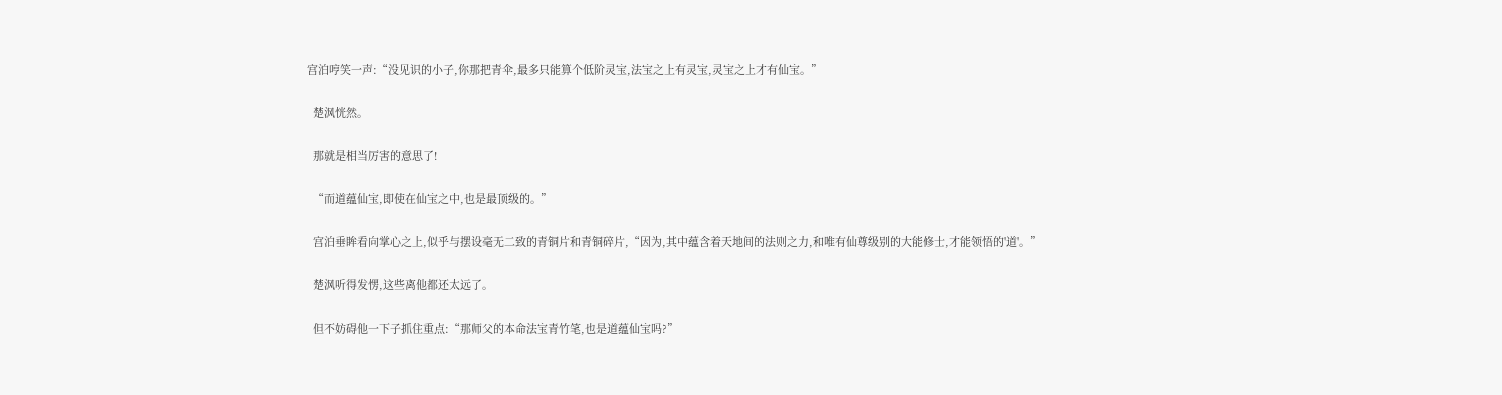宫泊哼笑一声:“没见识的小子,你那把青伞,最多只能算个低阶灵宝,法宝之上有灵宝,灵宝之上才有仙宝。”

  楚沨恍然。

  那就是相当厉害的意思了!

  “而道蕴仙宝,即使在仙宝之中,也是最顶级的。”

  宫泊垂眸看向掌心之上,似乎与摆设毫无二致的青铜片和青铜碎片,“因为,其中蕴含着天地间的法则之力,和唯有仙尊级别的大能修士,才能领悟的'道'。”

  楚沨听得发愣,这些离他都还太远了。

  但不妨碍他一下子抓住重点:“那师父的本命法宝青竹笔,也是道蕴仙宝吗?”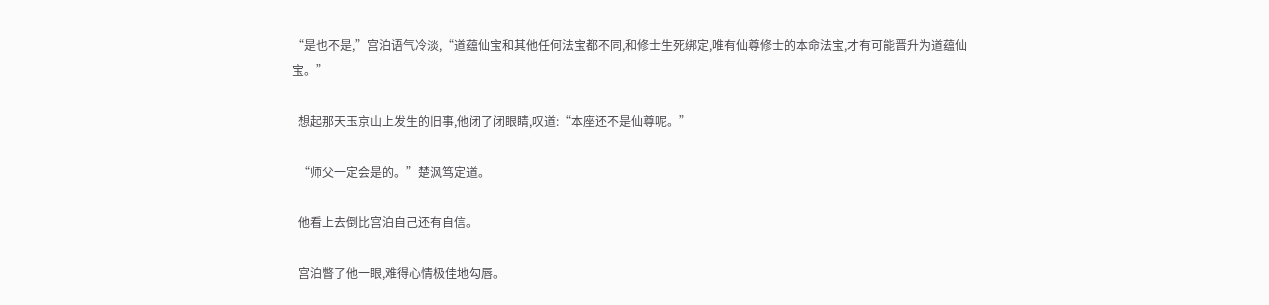“是也不是,”宫泊语气冷淡,“道蕴仙宝和其他任何法宝都不同,和修士生死绑定,唯有仙尊修士的本命法宝,才有可能晋升为道蕴仙宝。”

  想起那天玉京山上发生的旧事,他闭了闭眼睛,叹道:“本座还不是仙尊呢。”

  “师父一定会是的。”楚沨笃定道。

  他看上去倒比宫泊自己还有自信。

  宫泊瞥了他一眼,难得心情极佳地勾唇。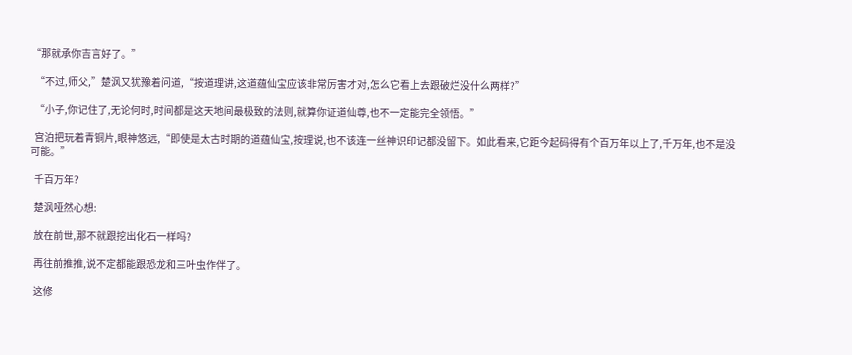“那就承你吉言好了。”

  “不过,师父,”楚沨又犹豫着问道,“按道理讲,这道蕴仙宝应该非常厉害才对,怎么它看上去跟破烂没什么两样?”

  “小子,你记住了,无论何时,时间都是这天地间最极致的法则,就算你证道仙尊,也不一定能完全领悟。”

  宫泊把玩着青铜片,眼神悠远,“即使是太古时期的道蕴仙宝,按理说,也不该连一丝神识印记都没留下。如此看来,它距今起码得有个百万年以上了,千万年,也不是没可能。”

  千百万年?

  楚沨哑然心想:

  放在前世,那不就跟挖出化石一样吗?

  再往前推推,说不定都能跟恐龙和三叶虫作伴了。

  这修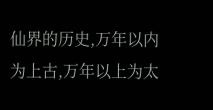仙界的历史,万年以内为上古,万年以上为太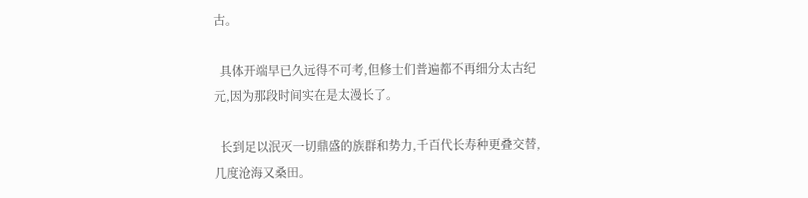古。

  具体开端早已久远得不可考,但修士们普遍都不再细分太古纪元,因为那段时间实在是太漫长了。

  长到足以泯灭一切鼎盛的族群和势力,千百代长寿种更叠交替,几度沧海又桑田。